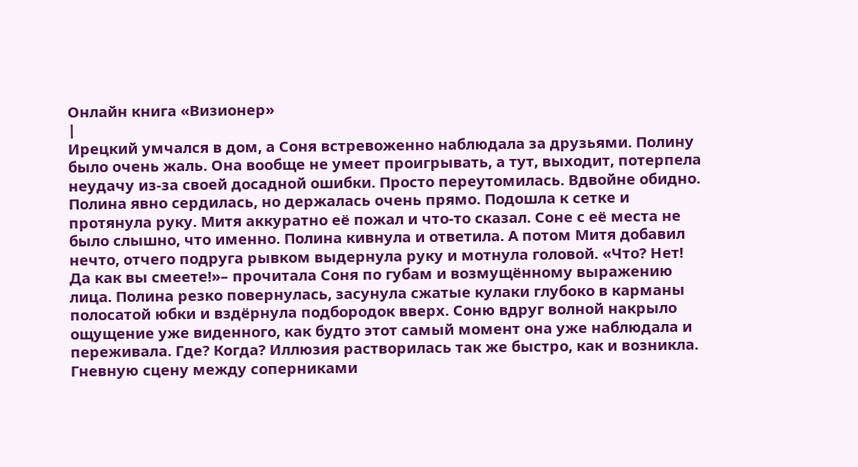Онлайн книга «Визионер»
|
Ирецкий умчался в дом, а Соня встревоженно наблюдала за друзьями. Полину было очень жаль. Она вообще не умеет проигрывать, а тут, выходит, потерпела неудачу из-за своей досадной ошибки. Просто переутомилась. Вдвойне обидно. Полина явно сердилась, но держалась очень прямо. Подошла к сетке и протянула руку. Митя аккуратно её пожал и что-то сказал. Соне с её места не было слышно, что именно. Полина кивнула и ответила. А потом Митя добавил нечто, отчего подруга рывком выдернула руку и мотнула головой. «Что? Нет! Да как вы смеете!»– прочитала Соня по губам и возмущённому выражению лица. Полина резко повернулась, засунула сжатые кулаки глубоко в карманы полосатой юбки и вздёрнула подбородок вверх. Соню вдруг волной накрыло ощущение уже виденного, как будто этот самый момент она уже наблюдала и переживала. Где? Когда? Иллюзия растворилась так же быстро, как и возникла. Гневную сцену между соперниками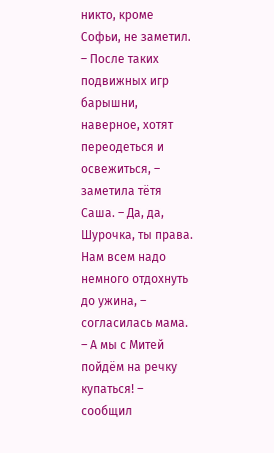никто, кроме Софьи, не заметил. – После таких подвижных игр барышни, наверное, хотят переодеться и освежиться, – заметила тётя Саша. – Да, да, Шурочка, ты права. Нам всем надо немного отдохнуть до ужина, – согласилась мама. – А мы с Митей пойдём на речку купаться! – сообщил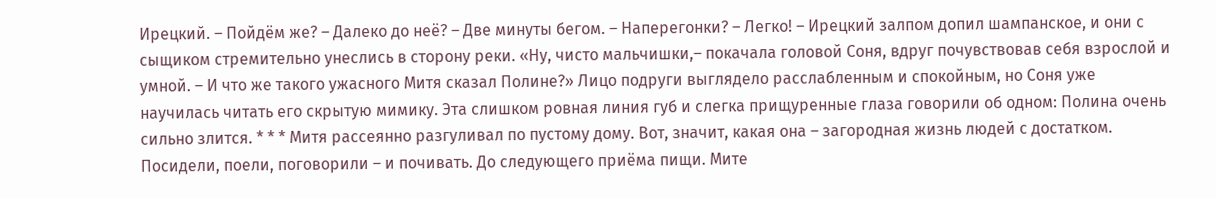Ирецкий. – Пойдём же? – Далеко до неё? – Две минуты бегом. – Наперегонки? – Легко! – Ирецкий залпом допил шампанское, и они с сыщиком стремительно унеслись в сторону реки. «Ну, чисто мальчишки,– покачала головой Соня, вдруг почувствовав себя взрослой и умной. – И что же такого ужасного Митя сказал Полине?» Лицо подруги выглядело расслабленным и спокойным, но Соня уже научилась читать его скрытую мимику. Эта слишком ровная линия губ и слегка прищуренные глаза говорили об одном: Полина очень сильно злится. * * * Митя рассеянно разгуливал по пустому дому. Вот, значит, какая она – загородная жизнь людей с достатком. Посидели, поели, поговорили – и почивать. До следующего приёма пищи. Мите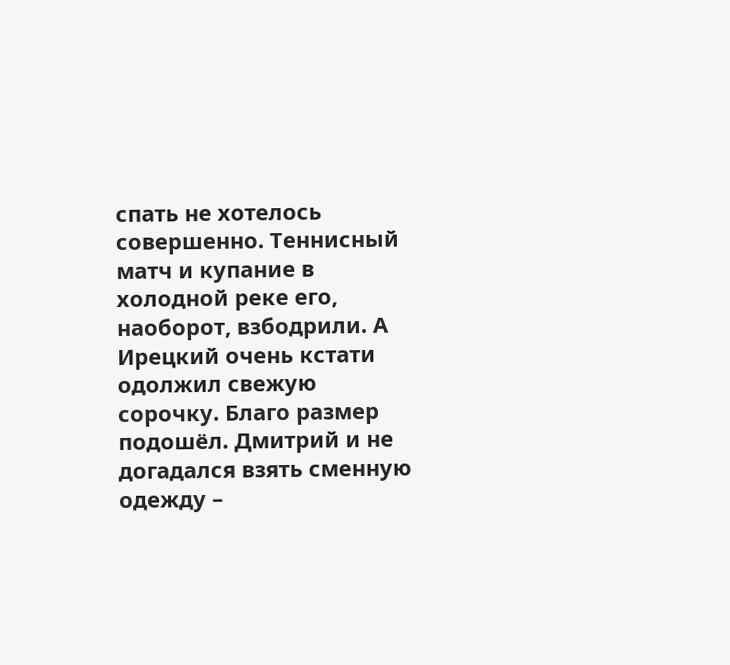спать не хотелось совершенно. Теннисный матч и купание в холодной реке его, наоборот, взбодрили. А Ирецкий очень кстати одолжил свежую сорочку. Благо размер подошёл. Дмитрий и не догадался взять сменную одежду –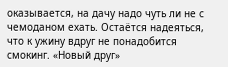оказывается, на дачу надо чуть ли не с чемоданом ехать. Остаётся надеяться, что к ужину вдруг не понадобится смокинг. «Новый друг»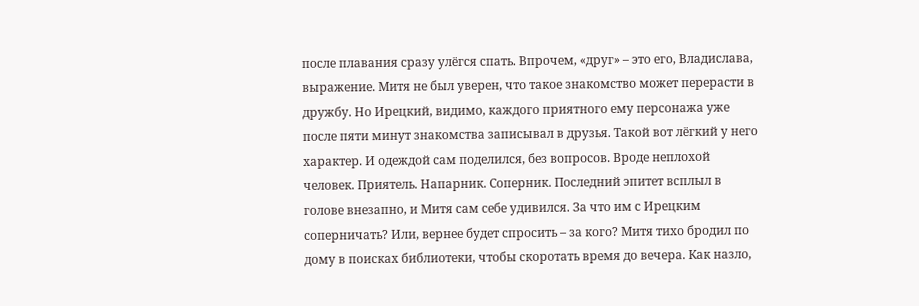после плавания сразу улёгся спать. Впрочем, «друг» – это его, Владислава, выражение. Митя не был уверен, что такое знакомство может перерасти в дружбу. Но Ирецкий, видимо, каждого приятного ему персонажа уже после пяти минут знакомства записывал в друзья. Такой вот лёгкий у него характер. И одеждой сам поделился, без вопросов. Вроде неплохой человек. Приятель. Напарник. Соперник. Последний эпитет всплыл в голове внезапно, и Митя сам себе удивился. За что им с Ирецким соперничать? Или, вернее будет спросить – за кого? Митя тихо бродил по дому в поисках библиотеки, чтобы скоротать время до вечера. Как назло,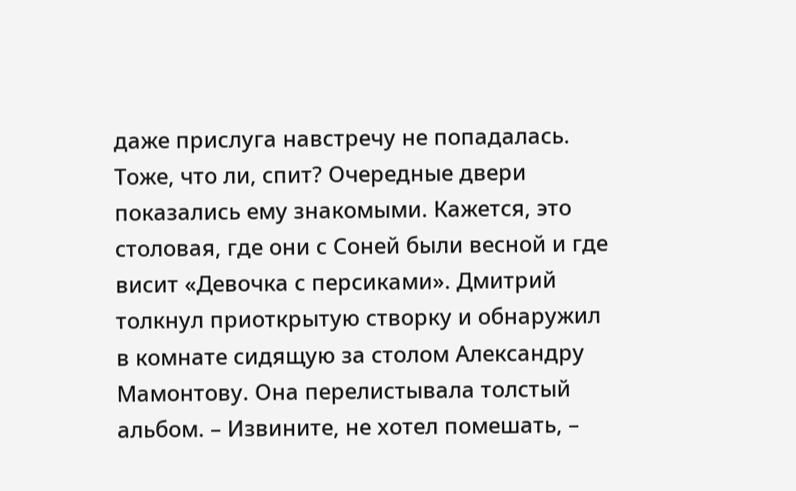даже прислуга навстречу не попадалась. Тоже, что ли, спит? Очередные двери показались ему знакомыми. Кажется, это столовая, где они с Соней были весной и где висит «Девочка с персиками». Дмитрий толкнул приоткрытую створку и обнаружил в комнате сидящую за столом Александру Мамонтову. Она перелистывала толстый альбом. – Извините, не хотел помешать, –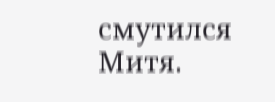смутился Митя.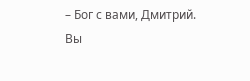– Бог с вами, Дмитрий. Вы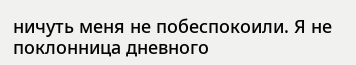ничуть меня не побеспокоили. Я не поклонница дневного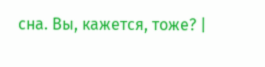сна. Вы, кажется, тоже? |